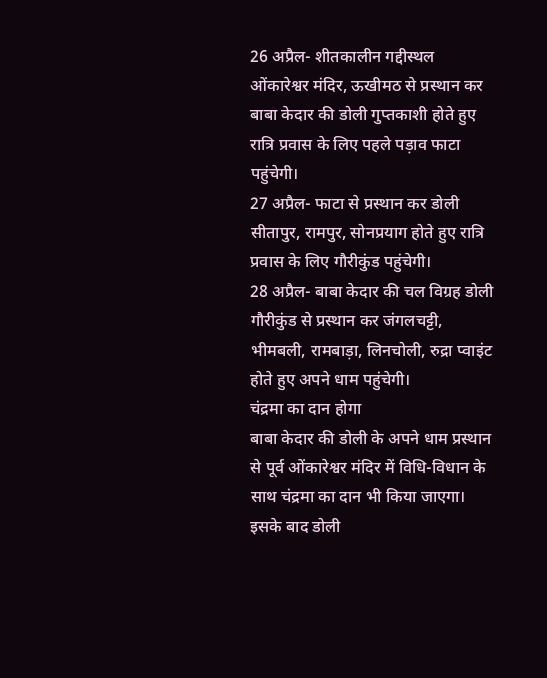26 अप्रैल- शीतकालीन गद्दीस्थल ओंकारेश्वर मंदिर, ऊखीमठ से प्रस्थान कर बाबा केदार की डोली गुप्तकाशी होते हुए रात्रि प्रवास के लिए पहले पड़ाव फाटा पहुंचेगी।
27 अप्रैल- फाटा से प्रस्थान कर डोली सीतापुर, रामपुर, सोनप्रयाग होते हुए रात्रि प्रवास के लिए गौरीकुंड पहुंचेगी।
28 अप्रैल- बाबा केदार की चल विग्रह डोली गौरीकुंड से प्रस्थान कर जंगलचट्टी, भीमबली, रामबाड़ा, लिनचोली, रुद्रा प्वाइंट होते हुए अपने धाम पहुंचेगी।
चंद्रमा का दान होगा
बाबा केदार की डोली के अपने धाम प्रस्थान से पूर्व ओंकारेश्वर मंदिर में विधि-विधान के साथ चंद्रमा का दान भी किया जाएगा। इसके बाद डोली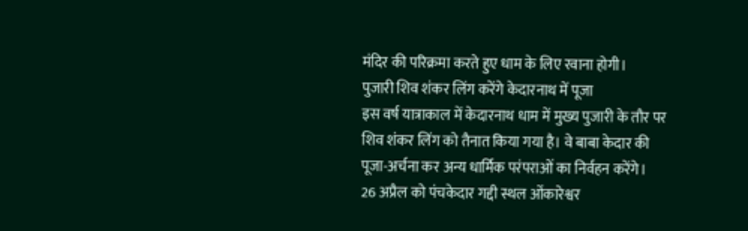मंदिर की परिक्रमा करते हुए धाम के लिए रवाना होगी।
पुजारी शिव शंकर लिंग करेंगे केदारनाथ में पूजा
इस वर्ष यात्राकाल में केदारनाथ धाम में मुख्य पुजारी के तौर पर शिव शंकर लिंग को तैनात किया गया है। वे बाबा केदार की पूजा-अर्चना कर अन्य धार्मिक परंपराओं का निर्वहन करेंगे।
26 अप्रैल को पंचकेदार गद्दी स्थल ओंकारेश्वर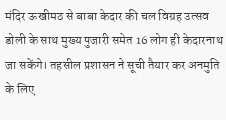मंदिर ऊखीमठ से बाबा केदार की चल विग्रह उत्सव डोली के साथ मुख्य पुजारी समेत 16 लोग ही केदारनाथ जा सकेंगे। तहसील प्रशासन ने सूची तैयार कर अनमुति के लिए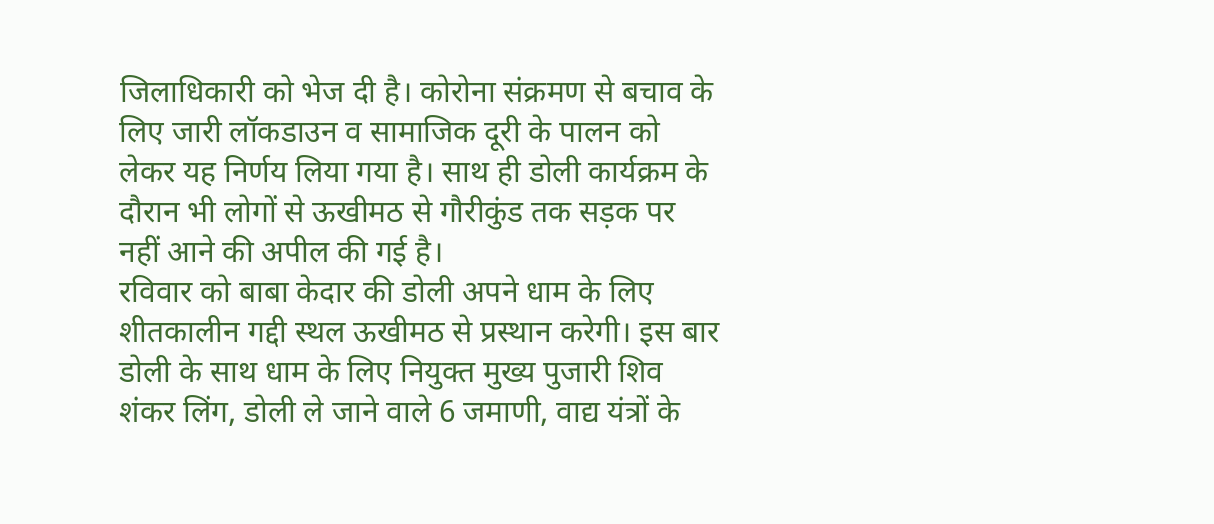जिलाधिकारी को भेज दी है। कोरोना संक्रमण से बचाव के लिए जारी लॉकडाउन व सामाजिक दूरी के पालन को लेकर यह निर्णय लिया गया है। साथ ही डोली कार्यक्रम के दौरान भी लोगों से ऊखीमठ से गौरीकुंड तक सड़क पर नहीं आने की अपील की गई है।
रविवार को बाबा केदार की डोली अपने धाम के लिए शीतकालीन गद्दी स्थल ऊखीमठ से प्रस्थान करेगी। इस बार डोली के साथ धाम के लिए नियुक्त मुख्य पुजारी शिव शंकर लिंग, डोली ले जाने वाले 6 जमाणी, वाद्य यंत्रों के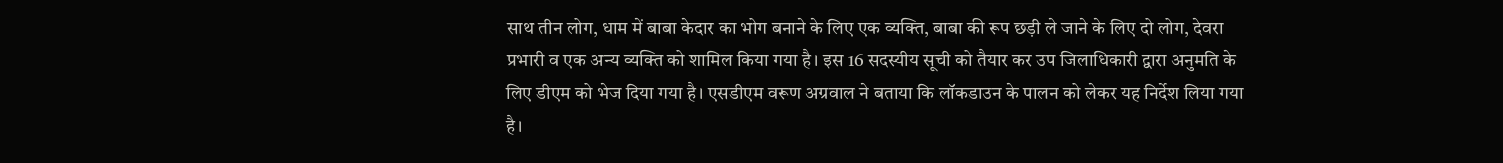साथ तीन लोग, धाम में बाबा केदार का भोग बनाने के लिए एक व्यक्ति, बाबा की रूप छड़ी ले जाने के लिए दो लोग, देवरा प्रभारी व एक अन्य व्यक्ति को शामिल किया गया है। इस 16 सदस्यीय सूची को तैयार कर उप जिलाधिकारी द्वारा अनुमति के लिए डीएम को भेज दिया गया है। एसडीएम वरूण अग्रवाल ने बताया कि लॉकडाउन के पालन को लेकर यह निर्देश लिया गया है।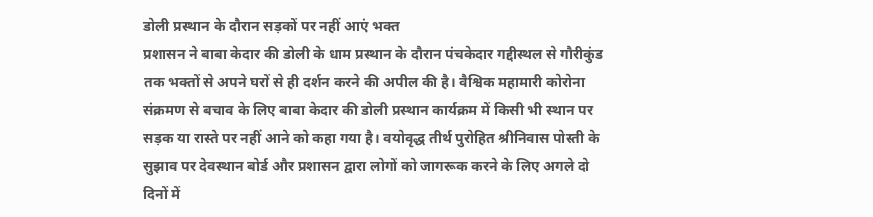डोली प्रस्थान के दौरान सड़कों पर नहीं आएं भक्त
प्रशासन ने बाबा केदार की डोली के धाम प्रस्थान के दौरान पंचकेदार गद्दीस्थल से गौरीकुंड तक भक्तों से अपने घरों से ही दर्शन करने की अपील की है। वैश्विक महामारी कोरोना संक्रमण से बचाव के लिए बाबा केदार की डोली प्रस्थान कार्यक्रम में किसी भी स्थान पर सड़क या रास्ते पर नहीं आने को कहा गया है। वयोवृद्ध तीर्थ पुरोहित श्रीनिवास पोस्ती के सुझाव पर देवस्थान बोर्ड और प्रशासन द्वारा लोगों को जागरूक करने के लिए अगले दो दिनों में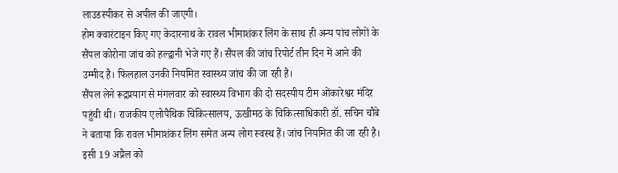लाउडस्पीकर से अपील की जाएगी।
होम क्वारंटाइन किए गए केदारनाथ के रावल भीमाशंकर लिंग के साथ ही अन्य पांच लोगों के सैंपल कोरोना जांच को हल्द्वानी भेजे गए हैं। सैंपल की जांच रिपोर्ट तीन दिन में आने की उम्मीद है। फिलहाल उनकी नियमित स्वास्थ्य जांच की जा रही है।
सैंपल लेने रूद्रप्रयाग से मंगलवार को स्वास्थ्य विभाग की दो सदस्यीय टीम ओंकारेश्वर मंदिर पहुंची थी। राजकीय एलोपैथिक चिकित्सालय, ऊखीमठ के चिकित्साधिकारी डॉ. सचिन चौबे ने बताया कि रावल भीमाशंकर लिंग समेत अन्य लोग स्वस्थ हैं। जांच नियमित की जा रही है।
इसी 19 अप्रैल को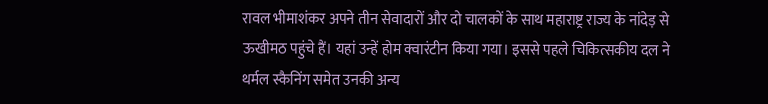रावल भीमाशंकर अपने तीन सेवादारों और दो चालकों के साथ महाराष्ट्र राज्य के नांदेड़ से ऊखीमठ पहुंचे हैं। यहां उन्हें होम क्वारंटीन किया गया। इससे पहले चिकित्सकीय दल ने थर्मल स्कैनिंग समेत उनकी अन्य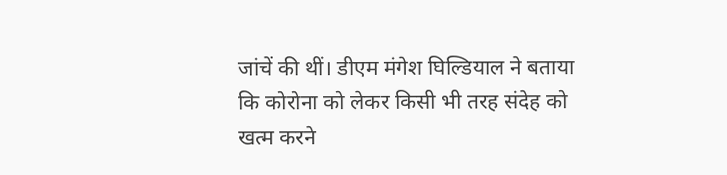जांचें की थीं। डीएम मंगेश घिल्डियाल ने बताया कि कोरोना को लेकर किसी भी तरह संदेह को खत्म करने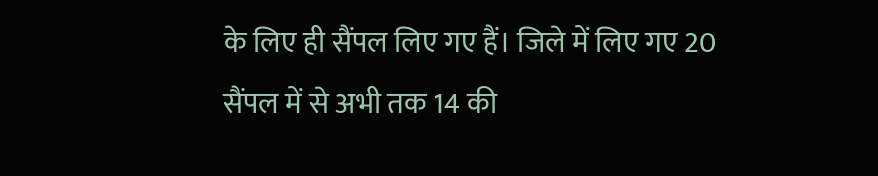के लिए ही सैंपल लिए गए हैं। जिले में लिए गए 20 सैंपल में से अभी तक 14 की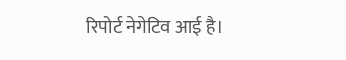रिपोर्ट नेगेटिव आई है।